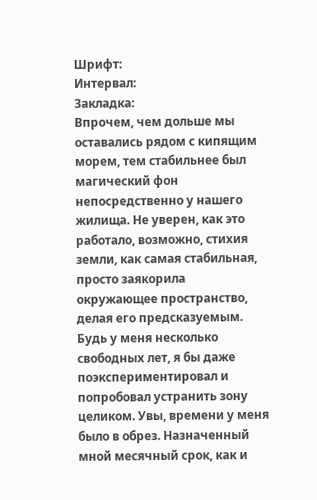Шрифт:
Интервал:
Закладка:
Впрочем, чем дольше мы оставались рядом с кипящим морем, тем стабильнее был магический фон непосредственно у нашего жилища. Не уверен, как это работало, возможно, стихия земли, как самая стабильная, просто заякорила окружающее пространство, делая его предсказуемым.
Будь у меня несколько свободных лет, я бы даже поэкспериментировал и попробовал устранить зону целиком. Увы, времени у меня было в обрез. Назначенный мной месячный срок, как и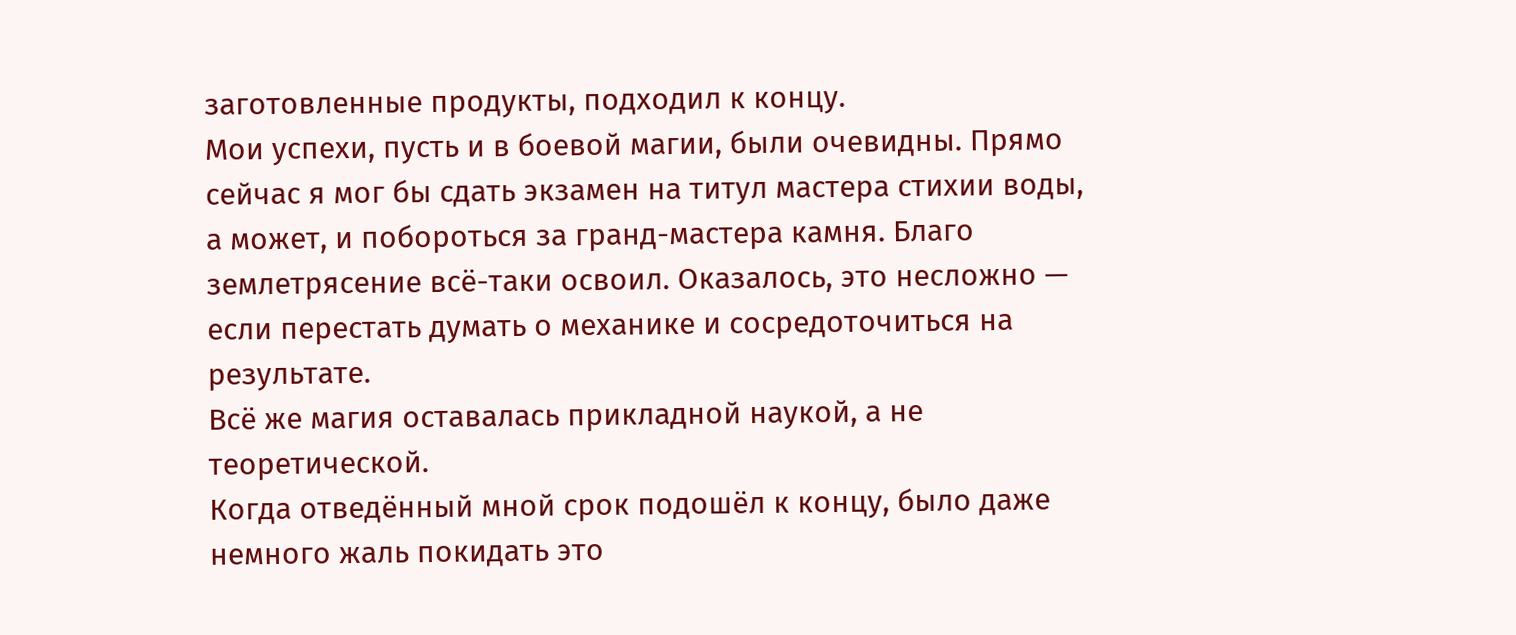заготовленные продукты, подходил к концу.
Мои успехи, пусть и в боевой магии, были очевидны. Прямо сейчас я мог бы сдать экзамен на титул мастера стихии воды, а может, и побороться за гранд-мастера камня. Благо землетрясение всё-таки освоил. Оказалось, это несложно — если перестать думать о механике и сосредоточиться на результате.
Всё же магия оставалась прикладной наукой, а не теоретической.
Когда отведённый мной срок подошёл к концу, было даже немного жаль покидать это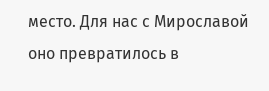место. Для нас с Мирославой оно превратилось в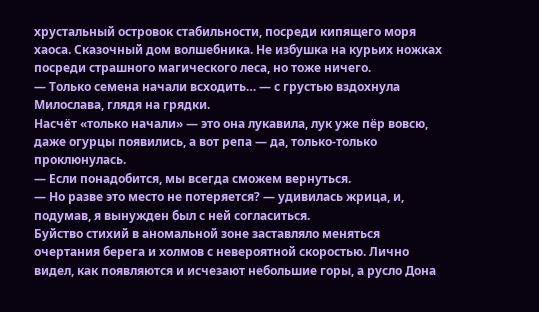хрустальный островок стабильности, посреди кипящего моря хаоса. Сказочный дом волшебника. Не избушка на курьих ножках посреди страшного магического леса, но тоже ничего.
— Только семена начали всходить… — с грустью вздохнула Милослава, глядя на грядки.
Насчёт «только начали» — это она лукавила, лук уже пёр вовсю, даже огурцы появились, а вот репа — да, только-только проклюнулась.
— Если понадобится, мы всегда сможем вернуться.
— Но разве это место не потеряется? — удивилась жрица, и, подумав, я вынужден был с ней согласиться.
Буйство стихий в аномальной зоне заставляло меняться очертания берега и холмов с невероятной скоростью. Лично видел, как появляются и исчезают небольшие горы, а русло Дона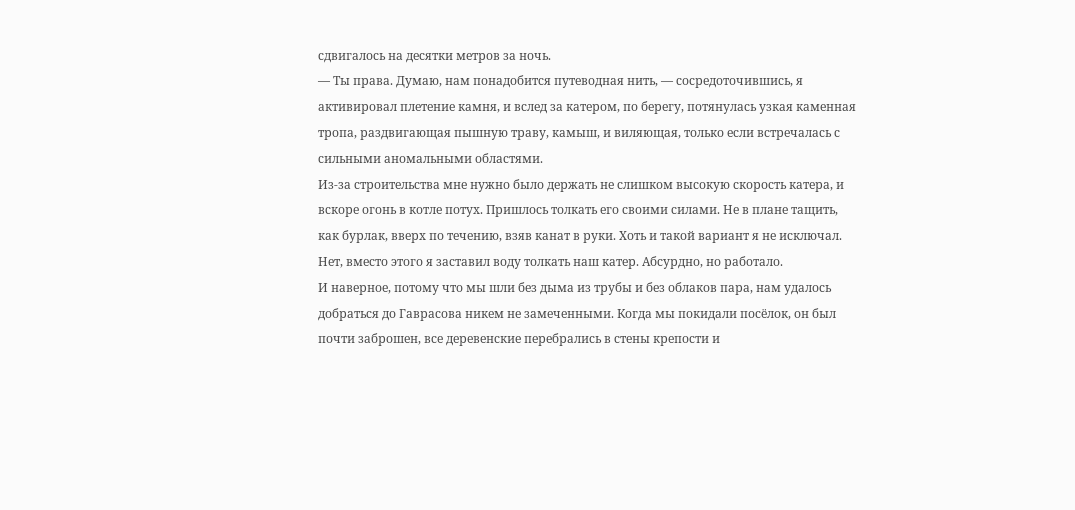сдвигалось на десятки метров за ночь.
— Ты права. Думаю, нам понадобится путеводная нить, — сосредоточившись, я активировал плетение камня, и вслед за катером, по берегу, потянулась узкая каменная тропа, раздвигающая пышную траву, камыш, и виляющая, только если встречалась с сильными аномальными областями.
Из-за строительства мне нужно было держать не слишком высокую скорость катера, и вскоре огонь в котле потух. Пришлось толкать его своими силами. Не в плане тащить, как бурлак, вверх по течению, взяв канат в руки. Хоть и такой вариант я не исключал. Нет, вместо этого я заставил воду толкать наш катер. Абсурдно, но работало.
И наверное, потому что мы шли без дыма из трубы и без облаков пара, нам удалось добраться до Гаврасова никем не замеченными. Когда мы покидали посёлок, он был почти заброшен, все деревенские перебрались в стены крепости и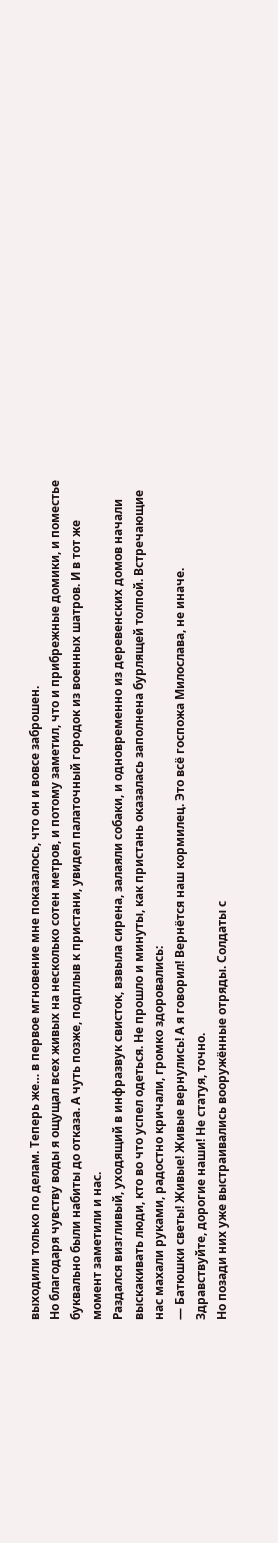выходили только по делам. Теперь же… в первое мгновение мне показалось, что он и вовсе заброшен.
Но благодаря чувству воды я ощущал всех живых на несколько сотен метров, и потому заметил, что и прибрежные домики, и поместье буквально были набиты до отказа. А чуть позже, подплыв к пристани, увидел палаточный городок из военных шатров. И в тот же момент заметили и нас.
Раздался визгливый, уходящий в инфразвук свисток, взвыла сирена, залаяли собаки, и одновременно из деревенских домов начали выскакивать люди, кто во что успел одеться. Не прошло и минуты, как пристань оказалась заполнена бурлящей толпой. Встречающие нас махали руками, радостно кричали, громко здоровались:
— Батюшки светы! Живые! Живые вернулись! А я говорил! Вернётся наш кормилец. Это всё госпожа Милослава, не иначе. Здравствуйте, дорогие наши! Не статуя, точно.
Но позади них уже выстраивались вооружённые отряды. Солдаты с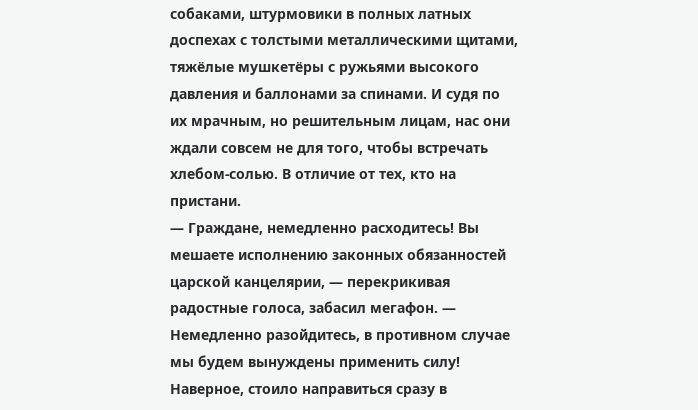собаками, штурмовики в полных латных доспехах с толстыми металлическими щитами, тяжёлые мушкетёры с ружьями высокого давления и баллонами за спинами. И судя по их мрачным, но решительным лицам, нас они ждали совсем не для того, чтобы встречать хлебом-солью. В отличие от тех, кто на пристани.
— Граждане, немедленно расходитесь! Вы мешаете исполнению законных обязанностей царской канцелярии, — перекрикивая радостные голоса, забасил мегафон. — Немедленно разойдитесь, в противном случае мы будем вынуждены применить силу!
Наверное, стоило направиться сразу в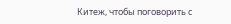Китеж, чтобы поговорить с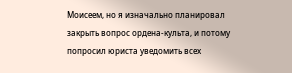Моисеем, но я изначально планировал закрыть вопрос ордена-культа, и потому попросил юриста уведомить всех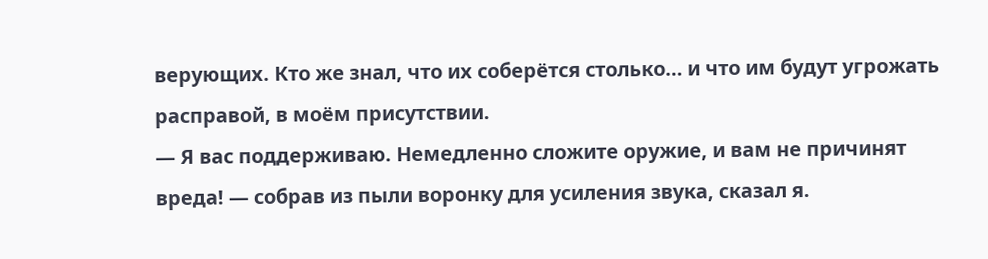верующих. Кто же знал, что их соберётся столько… и что им будут угрожать расправой, в моём присутствии.
— Я вас поддерживаю. Немедленно сложите оружие, и вам не причинят вреда! — собрав из пыли воронку для усиления звука, сказал я.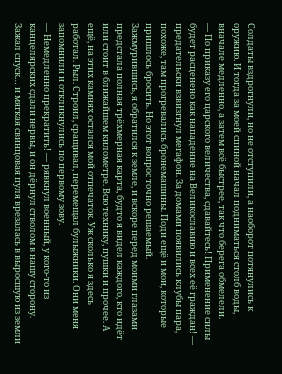Солдаты вздрогнули, но не отступили, а наоборот потянулись к оружию. И тогда за моей спиной начал подниматься столб воды, вначале медленно, а затем всё быстрее, так что берега обмелели.
— По приказу его царского величества, сдавайтесь! Применение силы будет расценено как нападение на Великославию и всех её граждан! — предательски взвизгнул мегафон. За домами появились клубы пара, похоже, там прогревались бронемашины. Поди ещё и мои, которые пришлось бросить. Но этот вопрос точно решаемый.
Зажмурившись, я обратился к земле, и вскоре перед моими глазами предстала полная трёхмерная карта, будто я видел каждого, кто идёт или стоит в ближайшем километре. Всю технику, пушки и прочее. А ещё, на этих камнях остался мой отпечаток. Уж сколько я здесь работал. Рыл. Строил, сращивал, перемещал булыжники. Они меня запомнили и откликнулись по первому зову.
— Немедленно прекратить! — рявкнул военный, у кого-то из канцелярских сдали нервы, и он дёрнул стволом в нашу сторону. Зажал спуск… и мягкая свинцовая пуля врезалась в выросшую из земли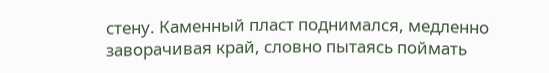стену. Каменный пласт поднимался, медленно заворачивая край, словно пытаясь поймать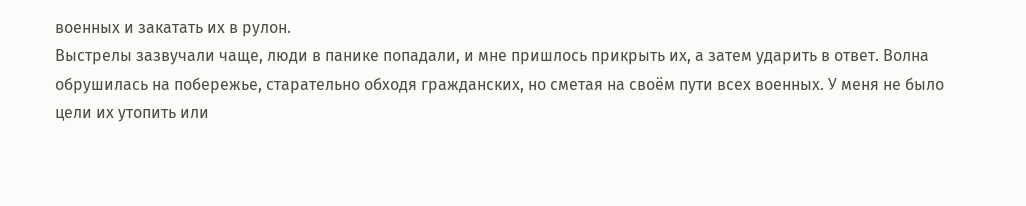военных и закатать их в рулон.
Выстрелы зазвучали чаще, люди в панике попадали, и мне пришлось прикрыть их, а затем ударить в ответ. Волна обрушилась на побережье, старательно обходя гражданских, но сметая на своём пути всех военных. У меня не было цели их утопить или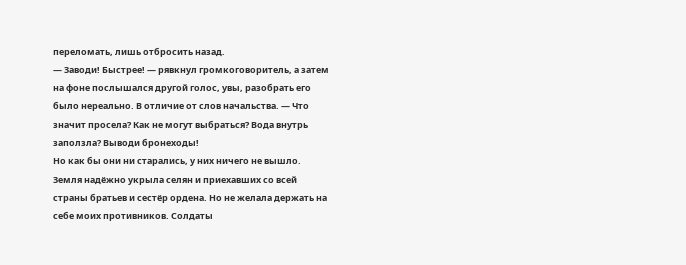переломать, лишь отбросить назад.
— Заводи! Быстрее! — рявкнул громкоговоритель, а затем на фоне послышался другой голос, увы, разобрать его было нереально. В отличие от слов начальства. — Что значит просела? Как не могут выбраться? Вода внутрь заползла? Выводи бронеходы!
Но как бы они ни старались, у них ничего не вышло. Земля надёжно укрыла селян и приехавших со всей страны братьев и сестёр ордена. Но не желала держать на себе моих противников. Солдаты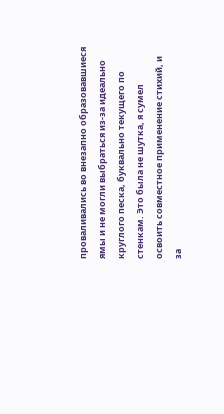проваливались во внезапно образовавшиеся ямы и не могли выбраться из-за идеально круглого песка, буквально текущего по стенкам. Это была не шутка, я сумел освоить совместное применение стихий, и за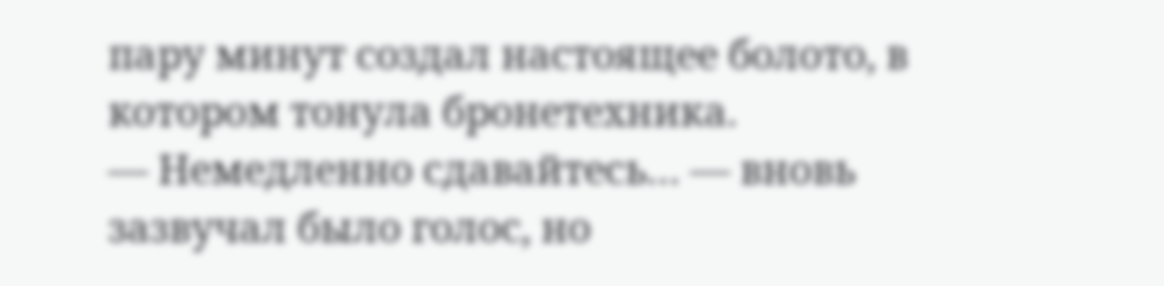пару минут создал настоящее болото, в котором тонула бронетехника.
— Немедленно сдавайтесь… — вновь зазвучал было голос, но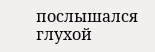послышался глухой